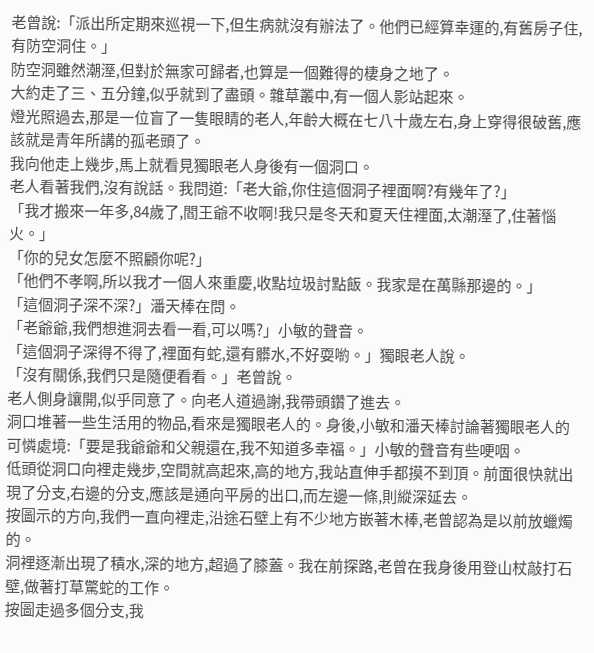老曾說:「派出所定期來巡視一下,但生病就沒有辦法了。他們已經算幸運的,有舊房子住,有防空洞住。」
防空洞雖然潮溼,但對於無家可歸者,也算是一個難得的棲身之地了。
大約走了三、五分鐘,似乎就到了盡頭。雜草叢中,有一個人影站起來。
燈光照過去,那是一位盲了一隻眼睛的老人,年齡大概在七八十歲左右,身上穿得很破舊,應該就是青年所講的孤老頭了。
我向他走上幾步,馬上就看見獨眼老人身後有一個洞口。
老人看著我們,沒有說話。我問道:「老大爺,你住這個洞子裡面啊?有幾年了?」
「我才搬來一年多,84歲了,閻王爺不收啊!我只是冬天和夏天住裡面,太潮溼了,住著惱火。」
「你的兒女怎麼不照顧你呢?」
「他們不孝啊,所以我才一個人來重慶,收點垃圾討點飯。我家是在萬縣那邊的。」
「這個洞子深不深?」潘天棒在問。
「老爺爺,我們想進洞去看一看,可以嗎?」小敏的聲音。
「這個洞子深得不得了,裡面有蛇,還有髒水,不好耍喲。」獨眼老人說。
「沒有關係,我們只是隨便看看。」老曾說。
老人側身讓開,似乎同意了。向老人道過謝,我帶頭鑽了進去。
洞口堆著一些生活用的物品,看來是獨眼老人的。身後,小敏和潘天棒討論著獨眼老人的可憐處境:「要是我爺爺和父親還在,我不知道多幸福。」小敏的聲音有些哽咽。
低頭從洞口向裡走幾步,空間就高起來,高的地方,我站直伸手都摸不到頂。前面很快就出現了分支,右邊的分支,應該是通向平房的出口,而左邊一條,則縱深延去。
按圖示的方向,我們一直向裡走,沿途石壁上有不少地方嵌著木棒,老曾認為是以前放蠟燭的。
洞裡逐漸出現了積水,深的地方,超過了膝蓋。我在前探路,老曾在我身後用登山杖敲打石壁,做著打草驚蛇的工作。
按圖走過多個分支,我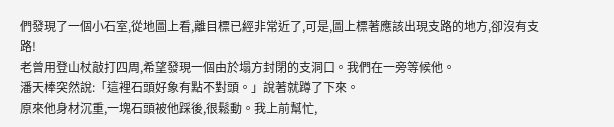們發現了一個小石室,從地圖上看,離目標已經非常近了,可是,圖上標著應該出現支路的地方,卻沒有支路!
老曾用登山杖敲打四周,希望發現一個由於塌方封閉的支洞口。我們在一旁等候他。
潘天棒突然說:「這裡石頭好象有點不對頭。」說著就蹲了下來。
原來他身材沉重,一塊石頭被他踩後,很鬆動。我上前幫忙,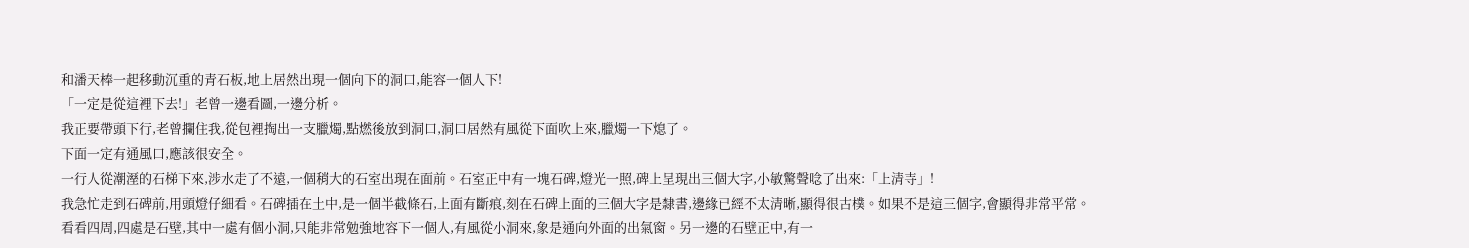和潘天棒一起移動沉重的青石板,地上居然出現一個向下的洞口,能容一個人下!
「一定是從這裡下去!」老曾一邊看圖,一邊分析。
我正要帶頭下行,老曾攔住我,從包裡掏出一支臘燭,點燃後放到洞口,洞口居然有風從下面吹上來,臘燭一下熄了。
下面一定有通風口,應該很安全。
一行人從潮溼的石梯下來,涉水走了不遠,一個稍大的石室出現在面前。石室正中有一塊石碑,燈光一照,碑上呈現出三個大字,小敏驚聲唸了出來:「上清寺」!
我急忙走到石碑前,用頭燈仔細看。石碑插在土中,是一個半截條石,上面有斷痕,刻在石碑上面的三個大字是隸書,邊緣已經不太清晰,顯得很古樸。如果不是這三個字,會顯得非常平常。
看看四周,四處是石壁,其中一處有個小洞,只能非常勉強地容下一個人,有風從小洞來,象是通向外面的出氣窗。另一邊的石壁正中,有一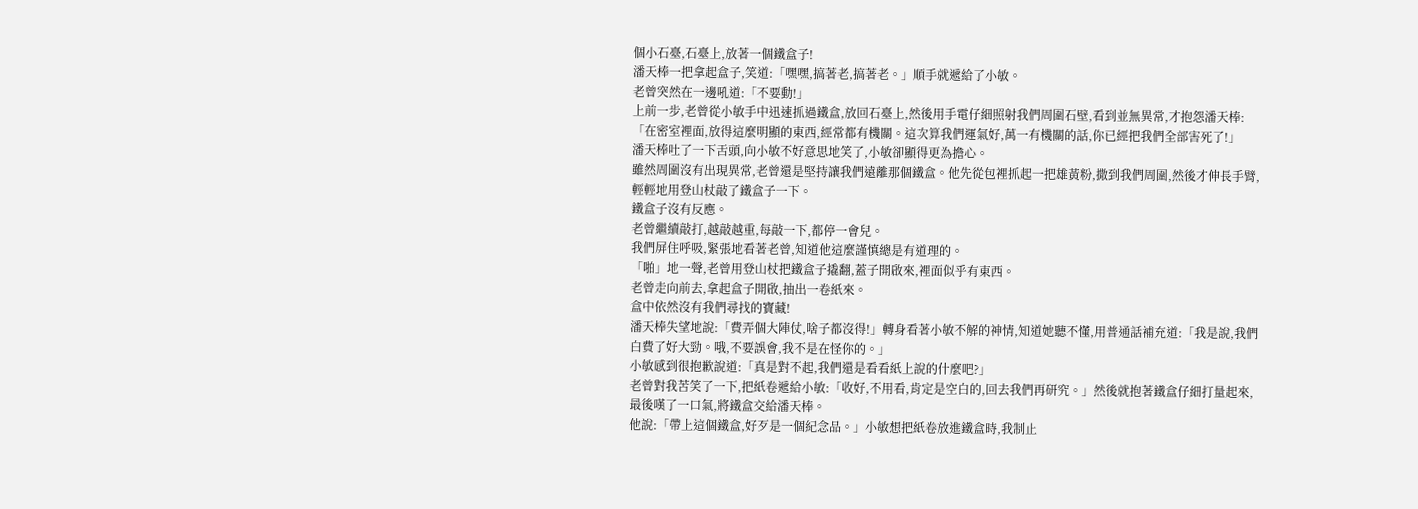個小石臺,石臺上,放著一個鐵盒子!
潘天棒一把拿起盒子,笑道:「嘿嘿,搞著老,搞著老。」順手就遞給了小敏。
老曾突然在一邊吼道:「不要動!」
上前一步,老曾從小敏手中迅速抓過鐵盒,放回石臺上,然後用手電仔細照射我們周圍石壁,看到並無異常,才抱怨潘天棒:「在密室裡面,放得這麼明顯的東西,經常都有機關。這次算我們運氣好,萬一有機關的話,你已經把我們全部害死了!」
潘天棒吐了一下舌頭,向小敏不好意思地笑了,小敏卻顯得更為擔心。
雖然周圍沒有出現異常,老曾還是堅持讓我們遠離那個鐵盒。他先從包裡抓起一把雄黃粉,撒到我們周圍,然後才伸長手臂,輕輕地用登山杖敲了鐵盒子一下。
鐵盒子沒有反應。
老曾繼續敲打,越敲越重,每敲一下,都停一會兒。
我們屏住呼吸,緊張地看著老曾,知道他這麼謹慎總是有道理的。
「啪」地一聲,老曾用登山杖把鐵盒子撬翻,蓋子開啟來,裡面似乎有東西。
老曾走向前去,拿起盒子開啟,抽出一卷紙來。
盒中依然沒有我們尋找的寶藏!
潘天棒失望地說:「費弄個大陣仗,啥子都沒得!」轉身看著小敏不解的神情,知道她聽不懂,用普通話補充道:「我是說,我們白費了好大勁。哦,不要誤會,我不是在怪你的。」
小敏感到很抱歉說道:「真是對不起,我們還是看看紙上說的什麼吧?」
老曾對我苦笑了一下,把紙卷遞給小敏:「收好,不用看,肯定是空白的,回去我們再研究。」然後就抱著鐵盒仔細打量起來,最後嘆了一口氣,將鐵盒交給潘天棒。
他說:「帶上這個鐵盒,好歹是一個紀念品。」小敏想把紙卷放進鐵盒時,我制止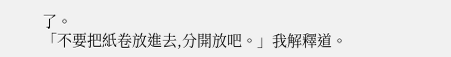了。
「不要把紙卷放進去,分開放吧。」我解釋道。